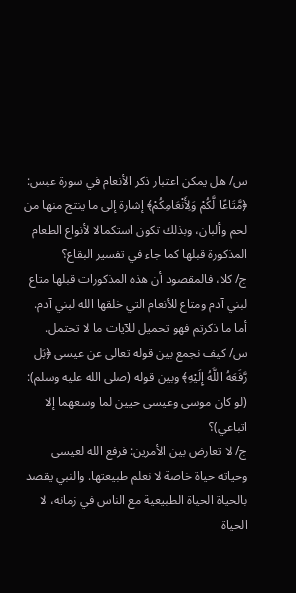س/ هل يمكن اعتبار ذكر الأنعام في سورة عبس: ﴿مَّتَاعًا لَّكُمْ وَلِأَنْعَامِكُمْ﴾ إشارة إلى ما ينتج منها من لحم وألبان، وبذلك تكون استكمالا لأنواع الطعام المذكورة قبلها كما جاء في تفسير البقاع؟
ج/ كلا، فالمقصود أن هذه المذكورات قبلها متاع لبني آدم ومتاع للأنعام التي خلقها الله لبني آدم. أما ما ذكرتم فهو تحميل للآيات ما لا تحتمل.
س/ كيف نجمع بين قوله تعالى عن عيسى ﴿بَل رَّفَعَهُ اللَّهُ إِلَيْهِ﴾ وبين قوله (صلى الله عليه وسلم): (لو كان موسى وعيسى حيين لما وسعهما إلا اتباعي)؟
ج/ لا تعارض بين الأمرين: فرفع الله لعيسى وحياته حياة خاصة لا نعلم طبيعتها. والنبي يقصد بالحياة الحياة الطبيعية مع الناس في زمانه، لا الحياة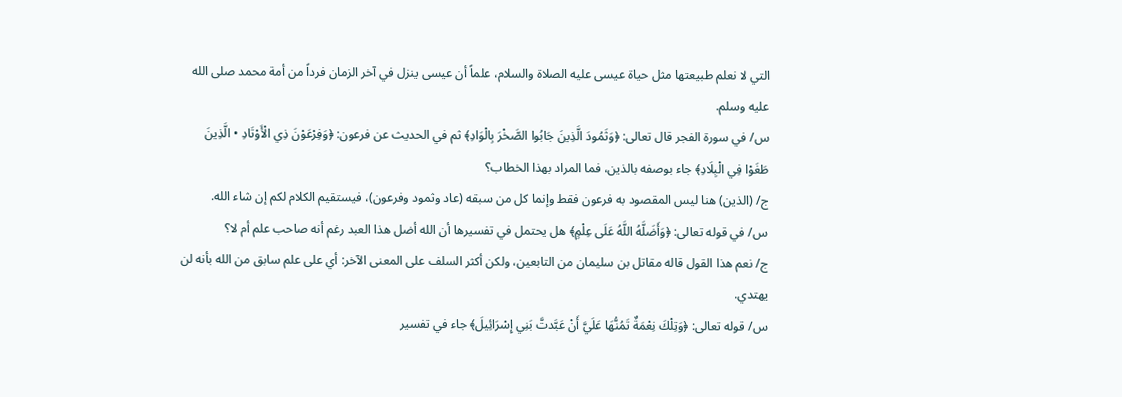التي لا نعلم طبيعتها مثل حياة عيسى عليه الصلاة والسلام، علماً أن عيسى ينزل في آخر الزمان فرداً من أمة محمد صلى الله عليه وسلم.
س/ في سورة الفجر قال تعالى: ﴿وَثَمُودَ الَّذِينَ جَابُوا الصَّخْرَ بِالْوَادِ﴾ ثم في الحديث عن فرعون: ﴿وَفِرْعَوْنَ ذِي الْأَوْتَادِ • الَّذِينَ طَغَوْا فِي الْبِلَادِ﴾ جاء بوصفه بالذين، فما المراد بهذا الخطاب؟
ج/ (الذين) هنا ليس المقصود به فرعون فقط وإنما كل من سبقه (عاد وثمود وفرعون)، فيستقيم الكلام لكم إن شاء الله.
س/ في قوله تعالى: ﴿وَأَضَلَّهُ اللَّهُ عَلَى عِلْمٍ﴾ هل يحتمل في تفسيرها أن الله أضل هذا العبد رغم أنه صاحب علم أم لا؟
ج/ نعم هذا القول قاله مقاتل بن سليمان من التابعين، ولكن أكثر السلف على المعنى الآخر: أي على علم سابق من الله بأنه لن يهتدي.
س/ قوله تعالى: ﴿وَتِلْكَ نِعْمَةٌ تَمُنُّهَا عَلَيَّ أَنْ عَبَّدتَّ بَنِي إِسْرَائِيلَ﴾ جاء في تفسير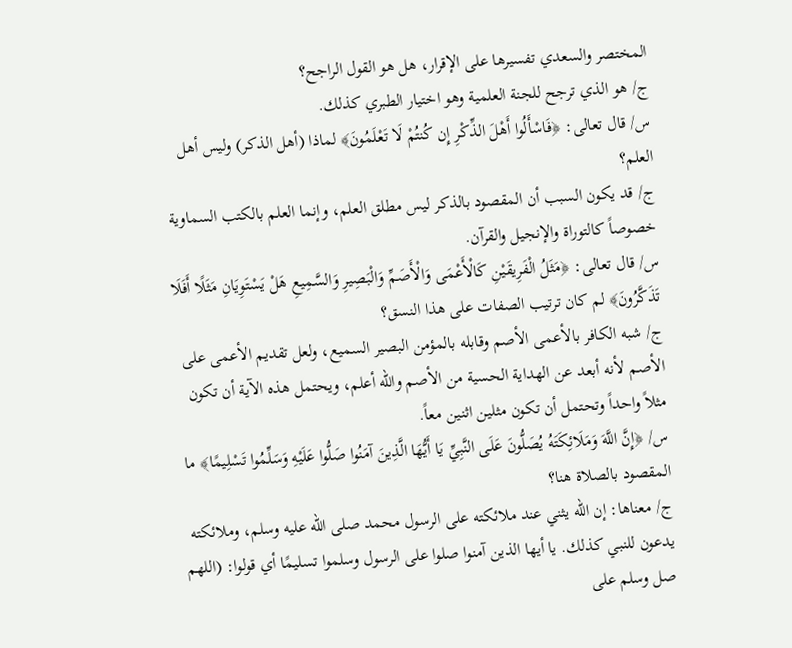المختصر والسعدي تفسيرها على الإقرار، هل هو القول الراجح؟
ج/ هو الذي ترجح للجنة العلمية وهو اختيار الطبري كذلك.
س/ قال تعالى: ﴿فَاسْأَلُوا أَهْلَ الذِّكْرِ إِن كُنتُمْ لَا تَعْلَمُونَ﴾ لماذا (أهل الذكر) وليس أهل العلم؟
ج/ قد يكون السبب أن المقصود بالذكر ليس مطلق العلم، وإنما العلم بالكتب السماوية خصوصاً كالتوراة والإنجيل والقرآن.
س/ قال تعالى: ﴿مَثَلُ الْفَرِيقَيْنِ كَالْأَعْمَى وَالْأَصَمِّ وَالْبَصِيرِ وَالسَّمِيعِ هَلْ يَسْتَوِيَانِ مَثَلًا أَفَلَا تَذَكَّرُونَ﴾ لم كان ترتيب الصفات على هذا النسق؟
ج/ شبه الكافر بالأعمى الأصم وقابله بالمؤمن البصير السميع، ولعل تقديم الأعمى على الأصم لأنه أبعد عن الهداية الحسية من الأصم والله أعلم، ويحتمل هذه الآية أن تكون مثلاً واحداً وتحتمل أن تكون مثلين اثنين معاً.
س/ ﴿إِنَّ اللَّهَ وَمَلَائِكَتَهُ يُصَلُّونَ عَلَى النَّبِيِّ يَا أَيُّهَا الَّذِينَ آمَنُوا صَلُّوا عَلَيْهِ وَسَلِّمُوا تَسْلِيمًا﴾ ما المقصود بالصلاة هنا؟
ج/ معناها: إن الله يثني عند ملائكته على الرسول محمد صلى الله عليه وسلم، وملائكته يدعون للنبي كذلك. يا أيها الذين آمنوا صلوا على الرسول وسلموا تسليمًا أي قولوا: (اللهم صل وسلم على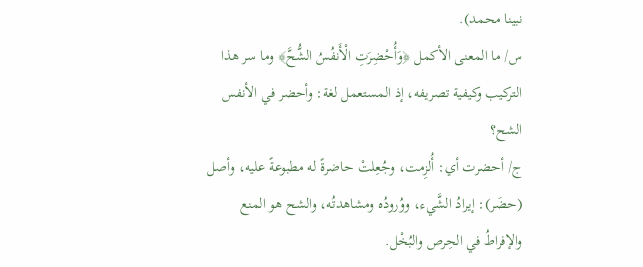نبينا محمد).
س/ ما المعنى الأكمل ﴿وَأُحْضِرَتِ الْأَنفُسُ الشُّحَّ﴾ وما سر هذا التركيب وكيفية تصريفه، إذ المستعمل لغة: وأحضر في الأنفس الشح؟
ج/ أحضرت أي: أُلزِمت، وجُعِلتْ حاضرةً له مطبوعةً عليه، وأصل (حضَر): إيرادُ الشَّيء، ووُرودُه ومشاهدتُه، والشح هو المنع والإفراطُ في الحِرص والبُخْل.